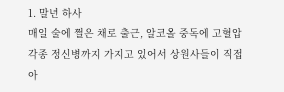1. 말년 하사
매일 술에 쩔은 채로 출근, 알코올 중독에 고혈압 각종 정신병까지 가지고 있어서 상원사들이 직접 아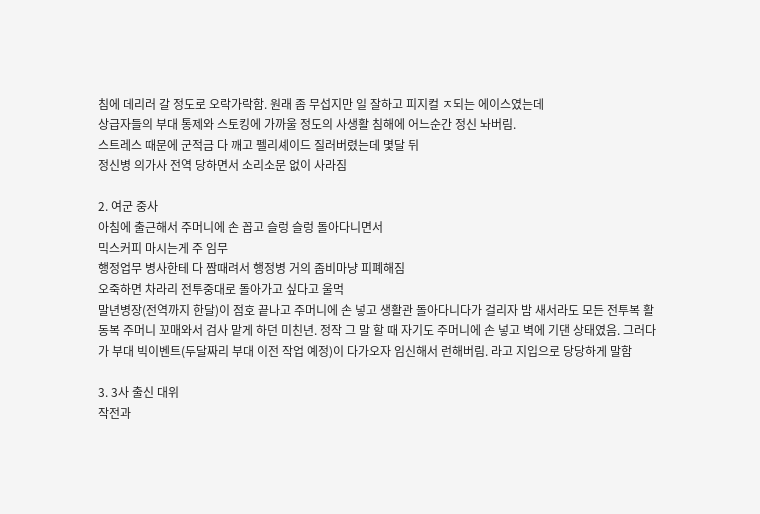침에 데리러 갈 정도로 오락가락함. 원래 좀 무섭지만 일 잘하고 피지컬 ㅈ되는 에이스였는데
상급자들의 부대 통제와 스토킹에 가까울 정도의 사생활 침해에 어느순간 정신 놔버림.
스트레스 때문에 군적금 다 깨고 펠리셰이드 질러버렸는데 몇달 뒤
정신병 의가사 전역 당하면서 소리소문 없이 사라짐

2. 여군 중사
아침에 출근해서 주머니에 손 꼽고 슬렁 슬렁 돌아다니면서
믹스커피 마시는게 주 임무
행정업무 병사한테 다 짬때려서 행정병 거의 좀비마냥 피폐해짐
오죽하면 차라리 전투중대로 돌아가고 싶다고 울먹
말년병장(전역까지 한달)이 점호 끝나고 주머니에 손 넣고 생활관 돌아다니다가 걸리자 밤 새서라도 모든 전투복 활동복 주머니 꼬매와서 검사 맡게 하던 미친년. 정작 그 말 할 때 자기도 주머니에 손 넣고 벽에 기댄 상태였음. 그러다가 부대 빅이벤트(두달짜리 부대 이전 작업 예정)이 다가오자 임신해서 런해버림. 라고 지입으로 당당하게 말함

3. 3사 출신 대위
작전과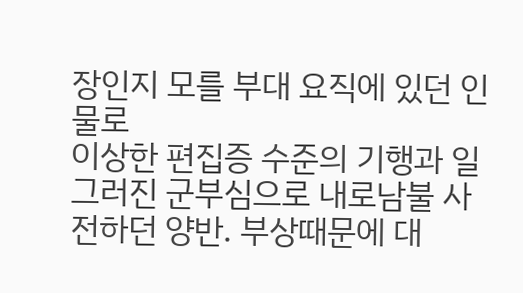장인지 모를 부대 요직에 있던 인물로
이상한 편집증 수준의 기행과 일그러진 군부심으로 내로남불 사전하던 양반. 부상때문에 대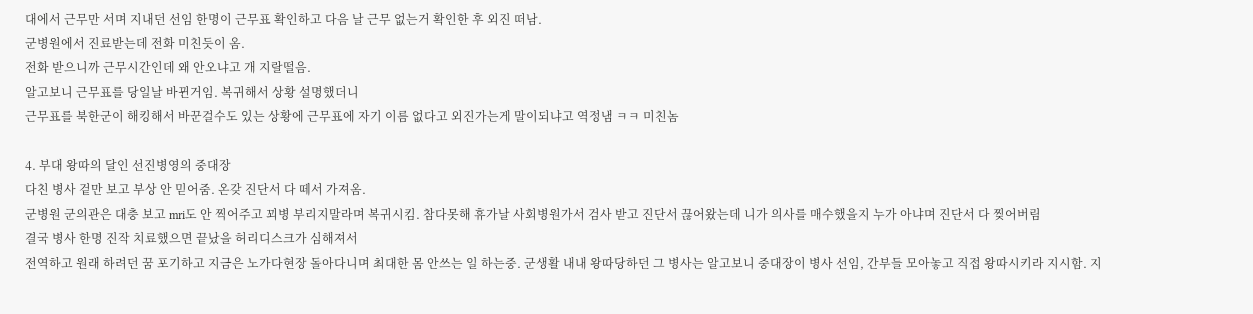대에서 근무만 서며 지내던 선임 한명이 근무표 확인하고 다음 날 근무 없는거 확인한 후 외진 떠남.
군병원에서 진료받는데 전화 미친듯이 옴.
전화 받으니까 근무시간인데 왜 안오냐고 개 지랄떨음.
알고보니 근무표를 당일날 바뀐거임. 복귀해서 상황 설명했더니
근무표를 북한군이 해킹해서 바꾼걸수도 있는 상황에 근무표에 자기 이름 없다고 외진가는게 말이되냐고 역정냄 ㅋㅋ 미친놈

4. 부대 왕따의 달인 선진병영의 중대장
다친 병사 겉만 보고 부상 안 믿어줌. 온갖 진단서 다 떼서 가져옴.
군병원 군의관은 대충 보고 mri도 안 찍어주고 꾀병 부리지말라며 복귀시킴. 참다못해 휴가날 사회병원가서 검사 받고 진단서 끊어왔는데 니가 의사를 매수했을지 누가 아냐며 진단서 다 찢어버림
결국 병사 한명 진작 치료했으면 끝났을 허리디스크가 심해져서
전역하고 원래 하려던 꿈 포기하고 지금은 노가다현장 돌아다니며 최대한 몸 안쓰는 일 하는중. 군생활 내내 왕따당하던 그 병사는 알고보니 중대장이 병사 선임, 간부들 모아놓고 직접 왕따시키라 지시함. 지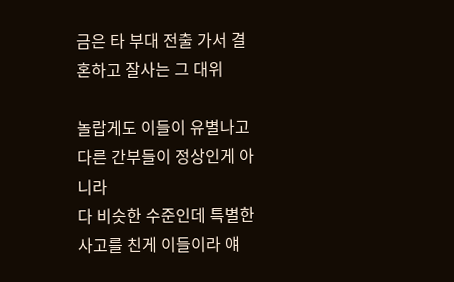금은 타 부대 전출 가서 결혼하고 잘사는 그 대위

놀랍게도 이들이 유별나고 다른 간부들이 정상인게 아니라
다 비슷한 수준인데 특별한 사고를 친게 이들이라 얘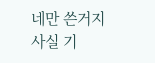네만 쓴거지
사실 기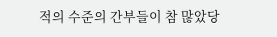적의 수준의 간부들이 참 많았당